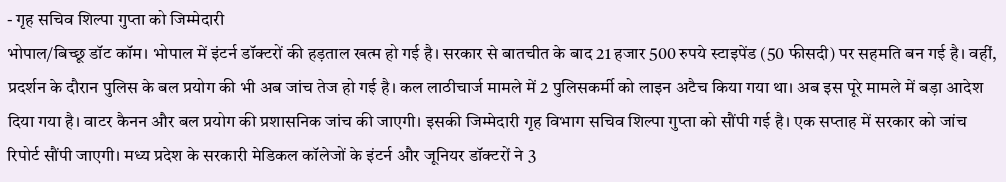- गृह सचिव शिल्पा गुप्ता को जिम्मेदारी
भोपाल/बिच्छू डॉट कॉम। भोपाल में इंटर्न डॉक्टरों की हड़ताल खत्म हो गई है। सरकार से बातचीत के बाद 21 हजार 500 रुपये स्टाइपेंड (50 फीसदी) पर सहमति बन गई है। वहीं, प्रदर्शन के दौरान पुलिस के बल प्रयोग की भी अब जांच तेज हो गई है। कल लाठीचार्ज मामले में 2 पुलिसकर्मी को लाइन अटैच किया गया था। अब इस पूरे मामले में बड़ा आदेश दिया गया है। वाटर कैनन और बल प्रयोग की प्रशासनिक जांच की जाएगी। इसकी जिम्मेदारी गृह विभाग सचिव शिल्पा गुप्ता को सौंपी गई है। एक सप्ताह में सरकार को जांच रिपोर्ट सौंपी जाएगी। मध्य प्रदेश के सरकारी मेडिकल कॉलेजों के इंटर्न और जूनियर डॉक्टरों ने 3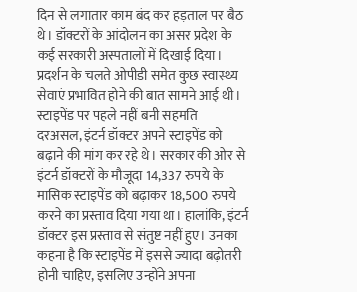दिन से लगातार काम बंद कर हड़ताल पर बैठ थे। डॉक्टरों के आंदोलन का असर प्रदेश के कई सरकारी अस्पतालों में दिखाई दिया। प्रदर्शन के चलते ओपीडी समेत कुछ स्वास्थ्य सेवाएं प्रभावित होने की बात सामने आई थी।
स्टाइपेंड पर पहले नहीं बनी सहमति
दरअसल, इंटर्न डॉक्टर अपने स्टाइपेंड को बढ़ाने की मांग कर रहे थे। सरकार की ओर से इंटर्न डॉक्टरों के मौजूदा 14,337 रुपये के मासिक स्टाइपेंड को बढ़ाकर 18,500 रुपये करने का प्रस्ताव दिया गया था। हालांकि, इंटर्न डॉक्टर इस प्रस्ताव से संतुष्ट नहीं हुए। उनका कहना है कि स्टाइपेंड में इससे ज्यादा बढ़ोतरी होनी चाहिए, इसलिए उन्होंने अपना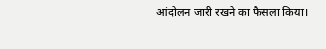आंदोलन जारी रखने का फैसला किया।